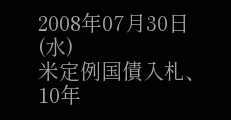2008年07月30日(水)
米定例国債入札、10年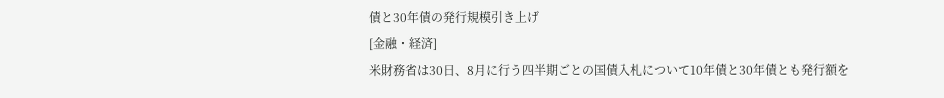債と30年債の発行規模引き上げ
[金融・経済]
米財務省は30日、8月に行う四半期ごとの国債入札について10年債と30年債とも発行額を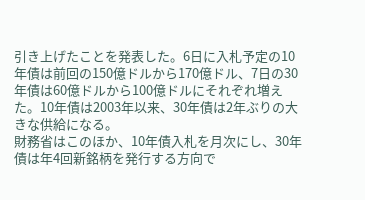引き上げたことを発表した。6日に入札予定の10年債は前回の150億ドルから170億ドル、7日の30年債は60億ドルから100億ドルにそれぞれ増えた。10年債は2003年以来、30年債は2年ぶりの大きな供給になる。
財務省はこのほか、10年債入札を月次にし、30年債は年4回新銘柄を発行する方向で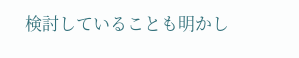検討していることも明かし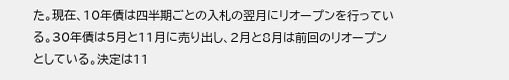た。現在、10年債は四半期ごとの入札の翌月にリオープンを行っている。30年債は5月と11月に売り出し、2月と8月は前回のリオープンとしている。決定は11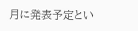月に発表予定とい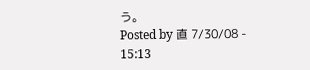う。
Posted by 直 7/30/08 - 15:13